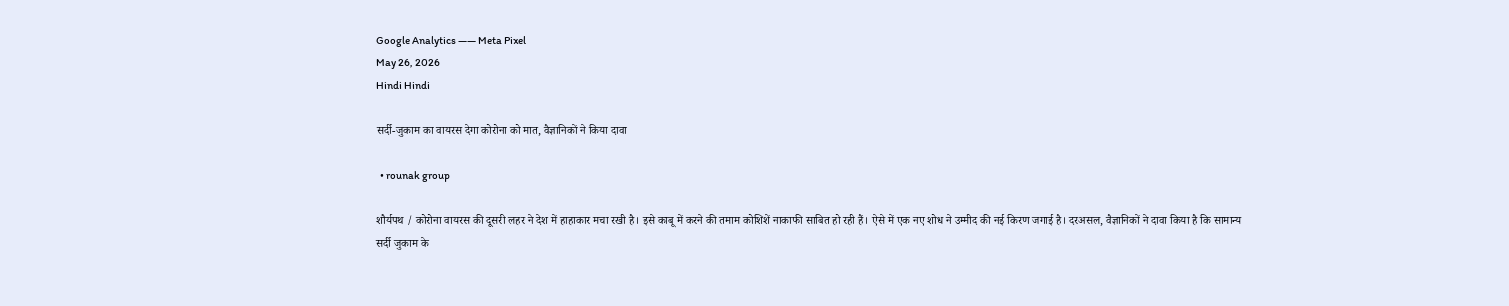Google Analytics —— Meta Pixel
May 26, 2026
Hindi Hindi

सर्दी-जुकाम का वायरस देगा कोरोना को मात, वैज्ञानिकों ने किया दावा

  • rounak group

शौर्यपथ / कोरोना वायरस की दूसरी लहर ने देश में हाहाकार मचा रखी है। इसे काबू में करने की तमाम कोशिशें नाकाफी साबित हो रही हैं। ऐसे में एक नए शोध ने उम्मीद की नई किरण जगाई है। दरअसल, वैज्ञानिकों ने दावा किया है कि सामान्य सर्दी जुकाम के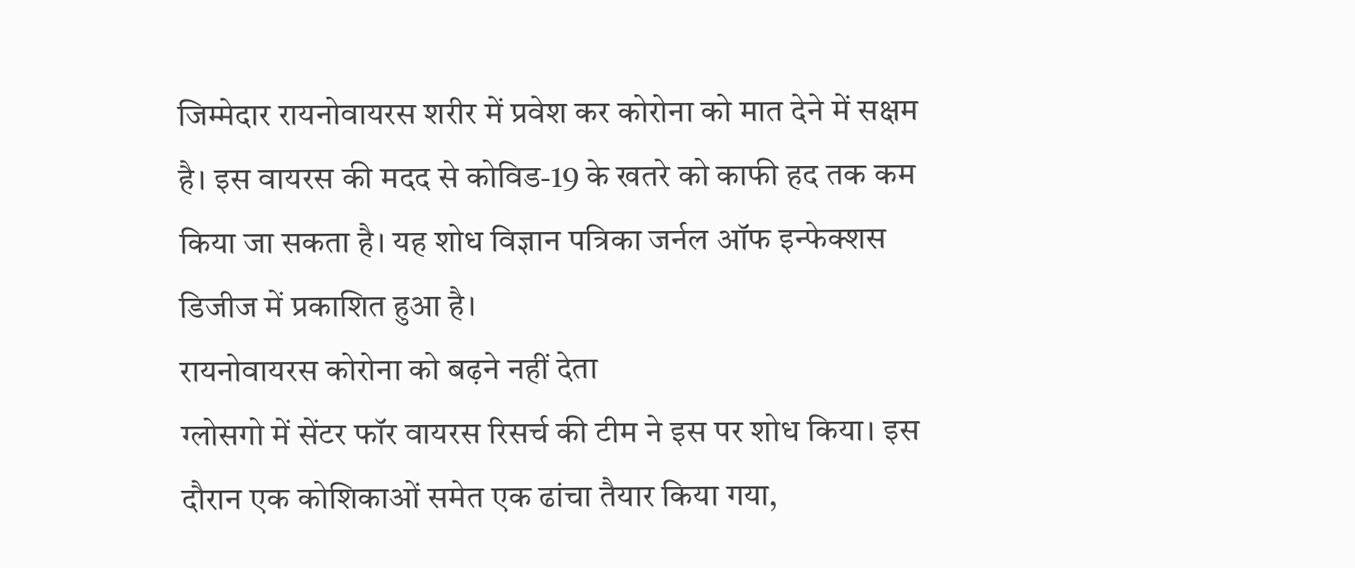जिम्मेदार रायनोवायरस शरीर में प्रवेश कर कोरोना को मात देने में सक्षम है। इस वायरस की मदद से कोविड-19 के खतरे को काफी हद तक कम किया जा सकता है। यह शोध विज्ञान पत्रिका जर्नल ऑफ इन्फेक्शस डिजीज में प्रकाशित हुआ है।
रायनोवायरस कोरोना को बढ़ने नहीं देता
ग्लोसगो में सेंटर फॉर वायरस रिसर्च की टीम ने इस पर शोध किया। इस दौरान एक कोशिकाओं समेत एक ढांचा तैयार किया गया,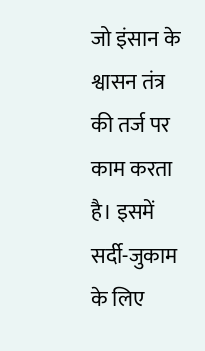जो इंसान के श्वासन तंत्र की तर्ज पर काम करता है। इसमें सर्दी-जुकाम के लिए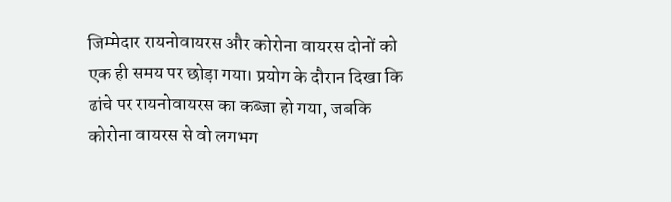जिम्मेदार रायनोवायरस और कोरोना वायरस दोनों को एक ही समय पर छोड़ा गया। प्रयोग के दौरान दिखा कि ढांचे पर रायनोवायरस का कब्जा हो गया, जबकि कोरोना वायरस से वो लगभग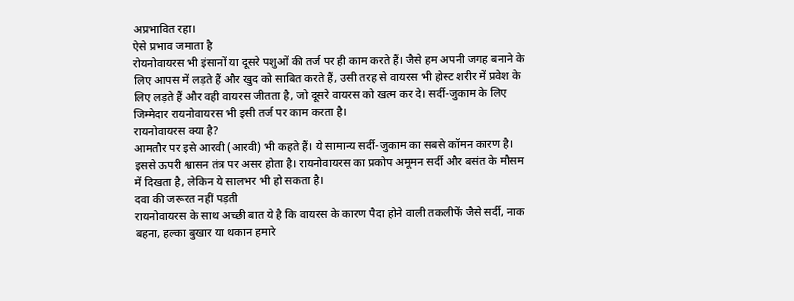अप्रभावित रहा।
ऐसे प्रभाव जमाता है
रोयनोवायरस भी इंसानों या दूसरे पशुओं की तर्ज पर ही काम करते हैं। जैसे हम अपनी जगह बनाने के लिए आपस में लड़ते हैं और खुद को साबित करते हैं, उसी तरह से वायरस भी होस्ट शरीर में प्रवेश के लिए लड़ते हैं और वही वायरस जीतता है, जो दूसरे वायरस को खत्म कर दे। सर्दी-जुकाम के लिए जिम्मेदार रायनोवायरस भी इसी तर्ज पर काम करता है।
रायनोवायरस क्या है?
आमतौर पर इसे आरवी (आरवी) भी कहते हैं। ये सामान्य सर्दी-जुकाम का सबसे कॉमन कारण है। इससे ऊपरी श्वासन तंत्र पर असर होता है। रायनोवायरस का प्रकोप अमूमन सर्दी और बसंत के मौसम में दिखता है, लेकिन ये सालभर भी हो सकता है।
दवा की जरूरत नहीं पड़ती
रायनोवायरस के साथ अच्छी बात ये है कि वायरस के कारण पैदा होने वाली तकलीफें जैसे सर्दी, नाक बहना, हल्का बुखार या थकान हमारे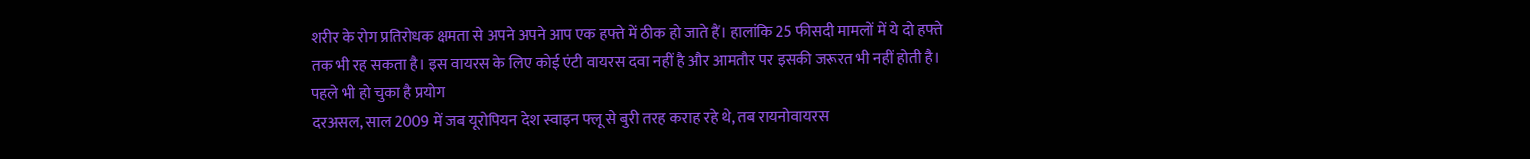शरीर के रोग प्रतिरोधक क्षमता से अपने अपने आप एक हफ्ते में ठीक हो जाते हैं। हालांकि 25 फीसदी मामलों में ये दो हफ्ते तक भी रह सकता है। इस वायरस के लिए कोई एंटी वायरस दवा नहीं है और आमतौर पर इसकी जरूरत भी नहीं होती है।
पहले भी हो चुका है प्रयोग
दरअसल, साल 2009 में जब यूरोपियन देश स्वाइन फ्लू से बुरी तरह कराह रहे थे, तब रायनोवायरस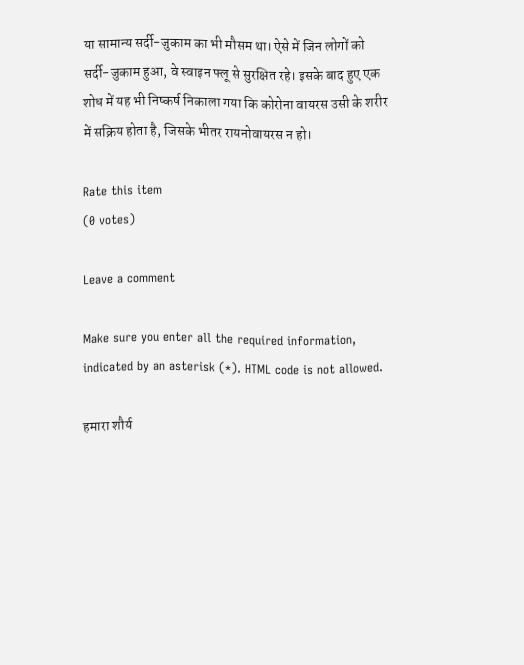या सामान्य सर्दी-जुकाम का भी मौसम था। ऐसे में जिन लोगों को सर्दी-जुकाम हुआ, वे स्वाइन फ्लू से सुरक्षित रहे। इसके बाद हुए एक शोध में यह भी निष्कर्ष निकाला गया कि कोरोना वायरस उसी के शरीर में सक्रिय होता है, जिसके भीतर रायनोवायरस न हो।

Rate this item
(0 votes)

Leave a comment

Make sure you enter all the required information, indicated by an asterisk (*). HTML code is not allowed.

हमारा शौर्य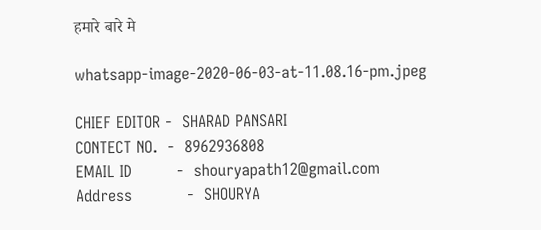हमारे बारे मे

whatsapp-image-2020-06-03-at-11.08.16-pm.jpeg

CHIEF EDITOR -  SHARAD PANSARI
CONTECT NO.  -  8962936808
EMAIL ID         -  shouryapath12@gmail.com
Address           -  SHOURYA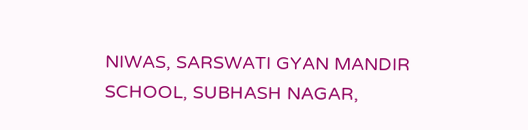NIWAS, SARSWATI GYAN MANDIR SCHOOL, SUBHASH NAGAR,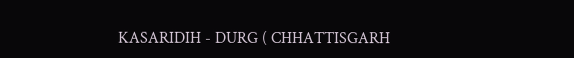KASARIDIH - DURG ( CHHATTISGARH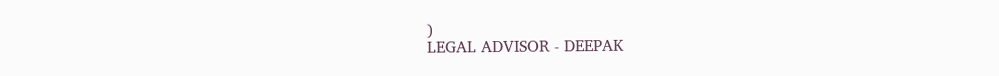)
LEGAL ADVISOR - DEEPAK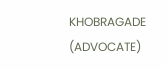KHOBRAGADE (ADVOCATE)